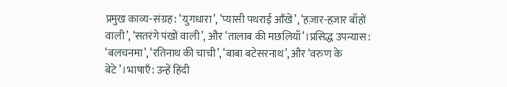प्रमुख काव्य-संग्रह: ‘युगधारा’, ‘प्यासी पथराई आँखें’, ‘हज़ार-हज़ार बाँहों वाली’, ‘सतरंगे पंखों वाली’, और ‘तालाब की मछलियाँ’।प्रसिद्ध उपन्यास: ‘बलचनमा’, ‘रतिनाथ की चाची’, ‘बाबा बटेसरनाथ’, और ‘वरुण के बेटे’।भाषाएँ: उन्हें हिंदी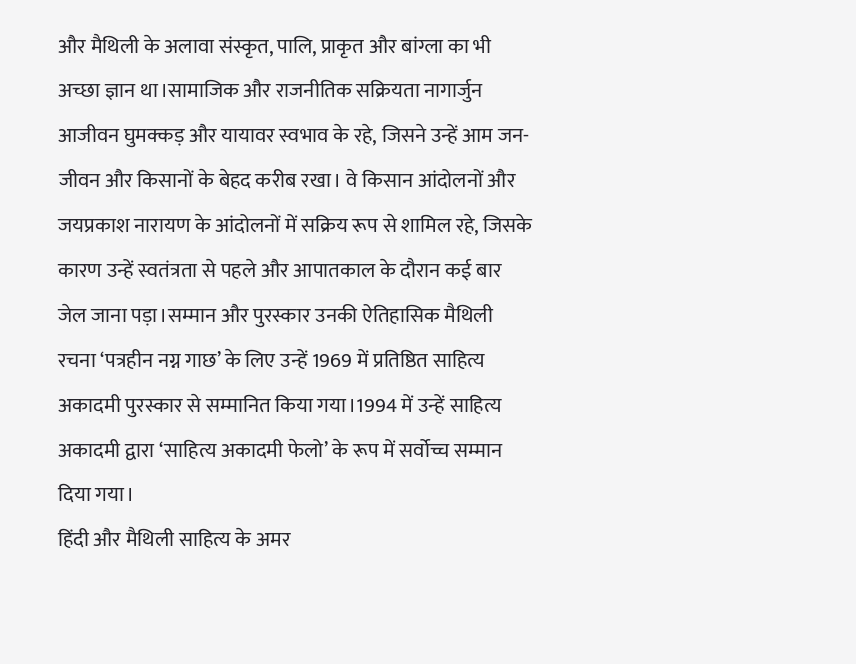और मैथिली के अलावा संस्कृत, पालि, प्राकृत और बांग्ला का भी अच्छा ज्ञान था।सामाजिक और राजनीतिक सक्रियता नागार्जुन आजीवन घुमक्कड़ और यायावर स्वभाव के रहे, जिसने उन्हें आम जन-जीवन और किसानों के बेहद करीब रखा। वे किसान आंदोलनों और जयप्रकाश नारायण के आंदोलनों में सक्रिय रूप से शामिल रहे, जिसके कारण उन्हें स्वतंत्रता से पहले और आपातकाल के दौरान कई बार जेल जाना पड़ा।सम्मान और पुरस्कार उनकी ऐतिहासिक मैथिली रचना ‘पत्रहीन नग्न गाछ’ के लिए उन्हें 1969 में प्रतिष्ठित साहित्य अकादमी पुरस्कार से सम्मानित किया गया।1994 में उन्हें साहित्य अकादमी द्वारा ‘साहित्य अकादमी फेलो’ के रूप में सर्वोच्च सम्मान दिया गया।
हिंदी और मैथिली साहित्य के अमर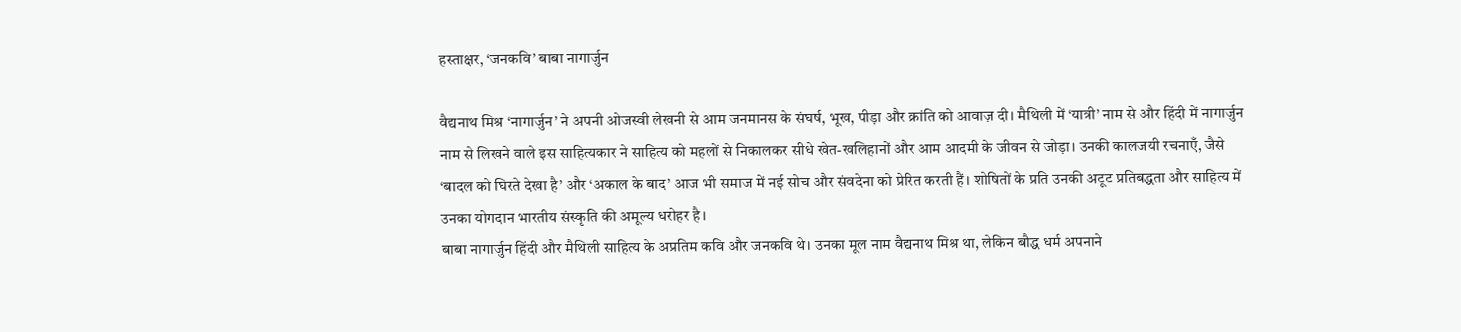हस्ताक्षर, ‘जनकवि’ बाबा नागार्जुन

वैद्यनाथ मिश्र ‘नागार्जुन’ ने अपनी ओजस्वी लेखनी से आम जनमानस के संघर्ष, भूख, पीड़ा और क्रांति को आवाज़ दी। मैथिली में ‘यात्री’ नाम से और हिंदी में नागार्जुन नाम से लिखने वाले इस साहित्यकार ने साहित्य को महलों से निकालकर सीधे खेत-खलिहानों और आम आदमी के जीवन से जोड़ा। उनकी कालजयी रचनाएँ, जैसे ‘बादल को घिरते देखा है’ और ‘अकाल के बाद’ आज भी समाज में नई सोच और संवदेना को प्रेरित करती हैं। शोषितों के प्रति उनकी अटूट प्रतिबद्धता और साहित्य में उनका योगदान भारतीय संस्कृति की अमूल्य धरोहर है।
बाबा नागार्जुन हिंदी और मैथिली साहित्य के अप्रतिम कवि और जनकवि थे। उनका मूल नाम वैद्यनाथ मिश्र था, लेकिन बौद्ध धर्म अपनाने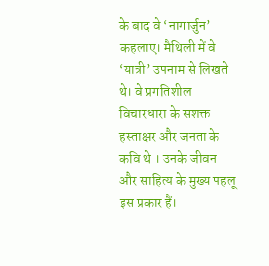के बाद वे ‘नागार्जुन’ कहलाए। मैथिली में वे ‘यात्री’ उपनाम से लिखते थे। वे प्रगतिशील विचारधारा के सशक्त हस्ताक्षर और जनता के कवि थे । उनके जीवन और साहित्य के मुख्य पहलू इस प्रकार हैं।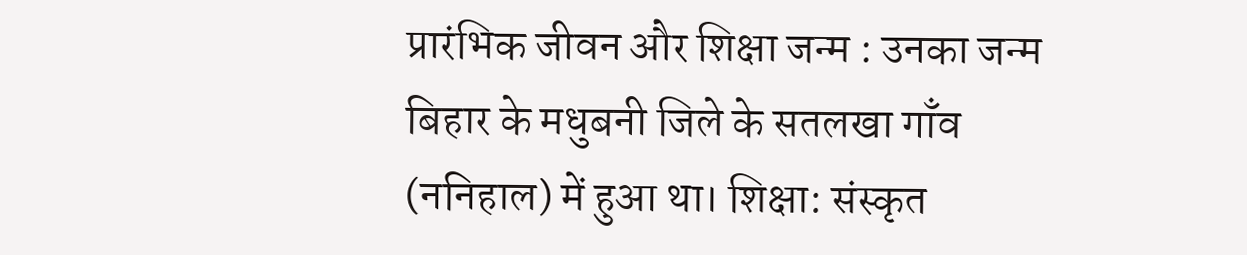प्रारंभिक जीवन और शिक्षा जन्म : उनका जन्म बिहार के मधुबनी जिले के सतलखा गाँव (ननिहाल) में हुआ था। शिक्षा: संस्कृत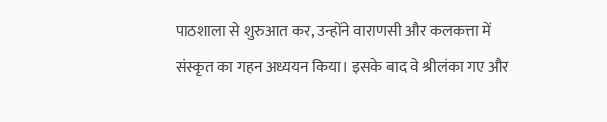पाठशाला से शुरुआत कर, उन्होंने वाराणसी और कलकत्ता में संस्कृत का गहन अध्ययन किया। इसके बाद वे श्रीलंका गए और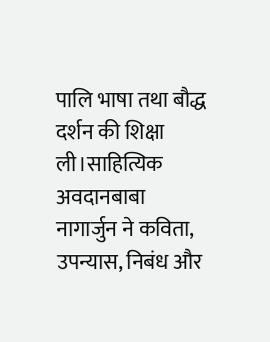पालि भाषा तथा बौद्ध दर्शन की शिक्षा ली।साहित्यिक अवदानबाबा नागार्जुन ने कविता, उपन्यास, निबंध और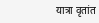यात्रा वृतांत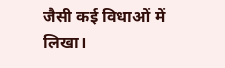जैसी कई विधाओं में लिखा।